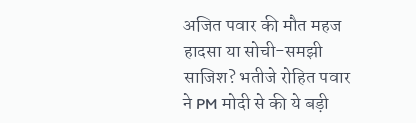अजित पवार की मौत महज हादसा या सोची-समझी साजिश? भतीजे रोहित पवार ने PM मोदी से की ये बड़ी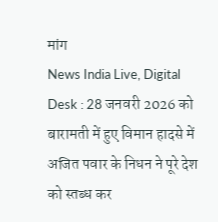मांग
News India Live, Digital Desk : 28 जनवरी 2026 को बारामती में हुए विमान हादसे में अजित पवार के निधन ने पूरे देश को स्तब्ध कर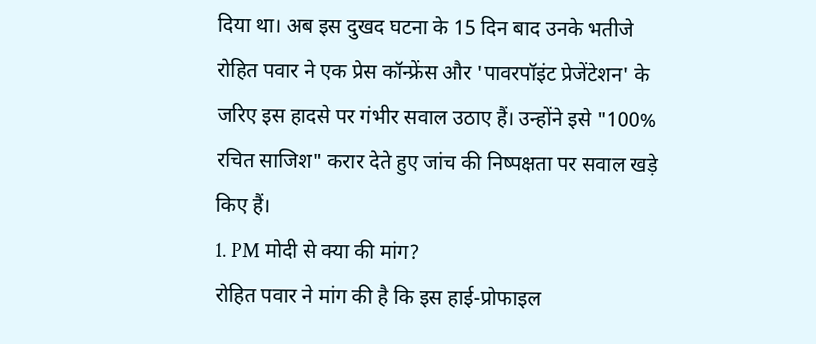दिया था। अब इस दुखद घटना के 15 दिन बाद उनके भतीजे रोहित पवार ने एक प्रेस कॉन्फ्रेंस और 'पावरपॉइंट प्रेजेंटेशन' के जरिए इस हादसे पर गंभीर सवाल उठाए हैं। उन्होंने इसे "100% रचित साजिश" करार देते हुए जांच की निष्पक्षता पर सवाल खड़े किए हैं।
1. PM मोदी से क्या की मांग?
रोहित पवार ने मांग की है कि इस हाई-प्रोफाइल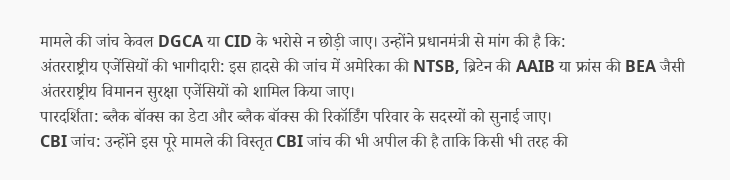मामले की जांच केवल DGCA या CID के भरोसे न छोड़ी जाए। उन्होंने प्रधानमंत्री से मांग की है कि:
अंतरराष्ट्रीय एजेंसियों की भागीदारी: इस हादसे की जांच में अमेरिका की NTSB, ब्रिटेन की AAIB या फ्रांस की BEA जैसी अंतरराष्ट्रीय विमानन सुरक्षा एजेंसियों को शामिल किया जाए।
पारदर्शिता: ब्लैक बॉक्स का डेटा और ब्लैक बॉक्स की रिकॉर्डिंग परिवार के सदस्यों को सुनाई जाए।
CBI जांच: उन्होंने इस पूरे मामले की विस्तृत CBI जांच की भी अपील की है ताकि किसी भी तरह की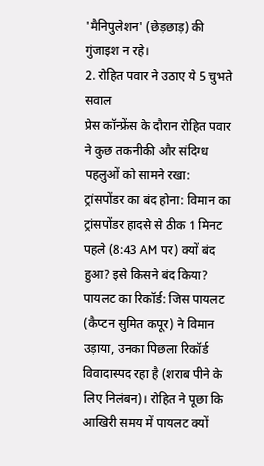'मैनिपुलेशन' (छेड़छाड़) की गुंजाइश न रहे।
2. रोहित पवार ने उठाए ये 5 चुभते सवाल
प्रेस कॉन्फ्रेंस के दौरान रोहित पवार ने कुछ तकनीकी और संदिग्ध पहलुओं को सामने रखा:
ट्रांसपोंडर का बंद होना: विमान का ट्रांसपोंडर हादसे से ठीक 1 मिनट पहले (8:43 AM पर) क्यों बंद हुआ? इसे किसने बंद किया?
पायलट का रिकॉर्ड: जिस पायलट (कैप्टन सुमित कपूर) ने विमान उड़ाया, उनका पिछला रिकॉर्ड विवादास्पद रहा है (शराब पीने के लिए निलंबन)। रोहित ने पूछा कि आखिरी समय में पायलट क्यों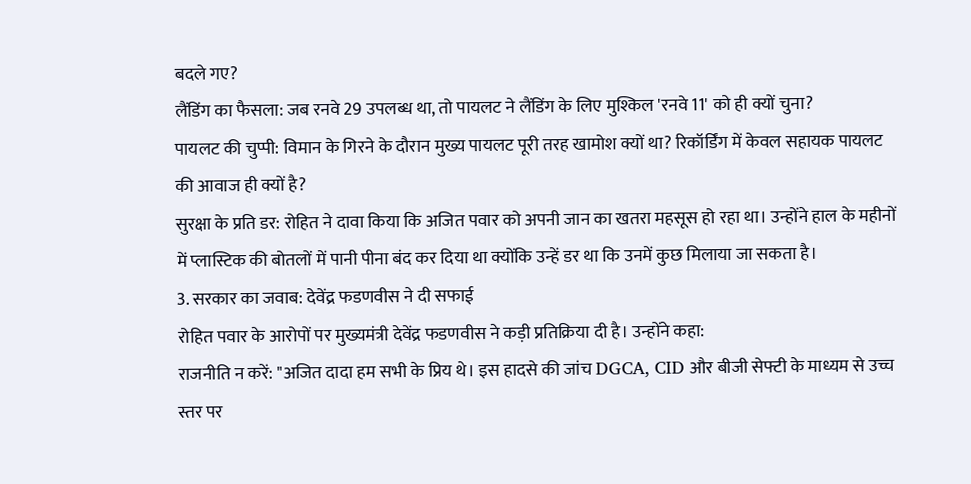बदले गए?
लैंडिंग का फैसला: जब रनवे 29 उपलब्ध था, तो पायलट ने लैंडिंग के लिए मुश्किल 'रनवे 11' को ही क्यों चुना?
पायलट की चुप्पी: विमान के गिरने के दौरान मुख्य पायलट पूरी तरह खामोश क्यों था? रिकॉर्डिंग में केवल सहायक पायलट की आवाज ही क्यों है?
सुरक्षा के प्रति डर: रोहित ने दावा किया कि अजित पवार को अपनी जान का खतरा महसूस हो रहा था। उन्होंने हाल के महीनों में प्लास्टिक की बोतलों में पानी पीना बंद कर दिया था क्योंकि उन्हें डर था कि उनमें कुछ मिलाया जा सकता है।
3. सरकार का जवाब: देवेंद्र फडणवीस ने दी सफाई
रोहित पवार के आरोपों पर मुख्यमंत्री देवेंद्र फडणवीस ने कड़ी प्रतिक्रिया दी है। उन्होंने कहा:
राजनीति न करें: "अजित दादा हम सभी के प्रिय थे। इस हादसे की जांच DGCA, CID और बीजी सेफ्टी के माध्यम से उच्च स्तर पर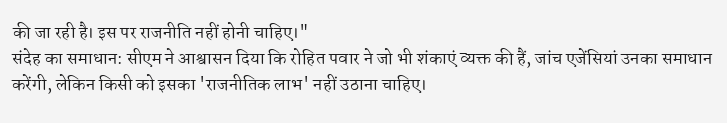की जा रही है। इस पर राजनीति नहीं होनी चाहिए।"
संदेह का समाधान: सीएम ने आश्वासन दिया कि रोहित पवार ने जो भी शंकाएं व्यक्त की हैं, जांच एजेंसियां उनका समाधान करेंगी, लेकिन किसी को इसका 'राजनीतिक लाभ' नहीं उठाना चाहिए।